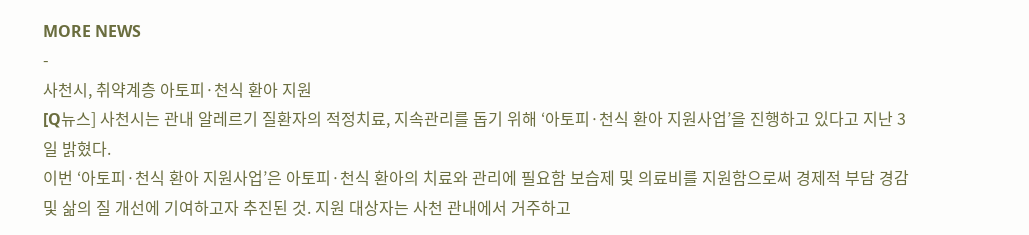MORE NEWS
-
사천시, 취약계층 아토피·천식 환아 지원
[Q뉴스] 사천시는 관내 알레르기 질환자의 적정치료, 지속관리를 돕기 위해 ‘아토피·천식 환아 지원사업’을 진행하고 있다고 지난 3일 밝혔다.
이번 ‘아토피·천식 환아 지원사업’은 아토피·천식 환아의 치료와 관리에 필요함 보습제 및 의료비를 지원함으로써 경제적 부담 경감 및 삶의 질 개선에 기여하고자 추진된 것. 지원 대상자는 사천 관내에서 거주하고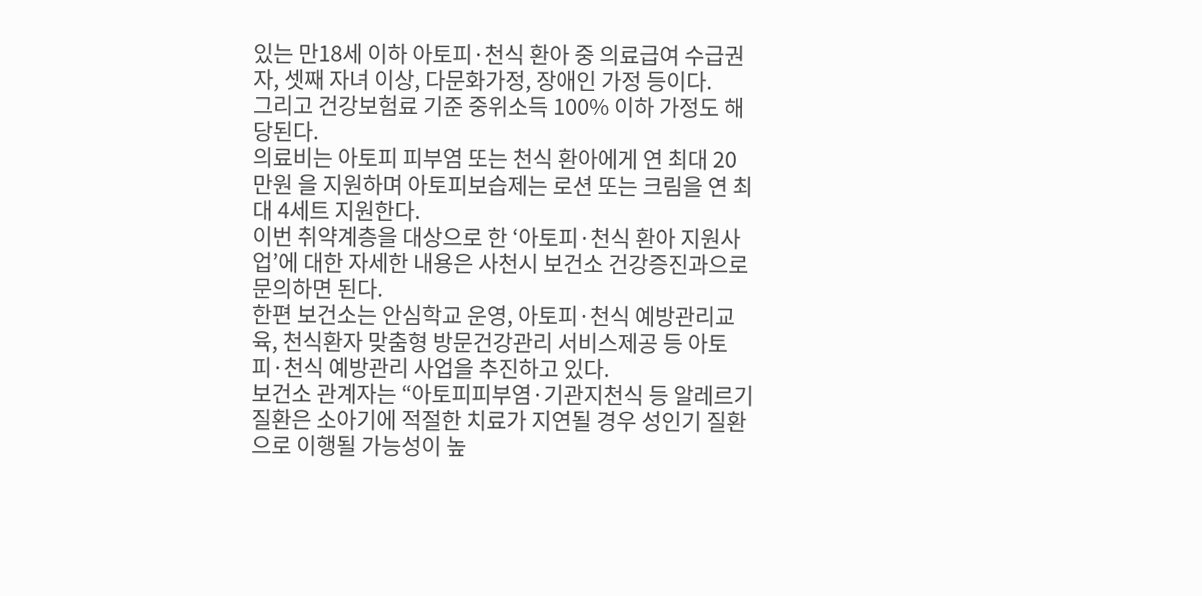있는 만18세 이하 아토피·천식 환아 중 의료급여 수급권자, 셋째 자녀 이상, 다문화가정, 장애인 가정 등이다.
그리고 건강보험료 기준 중위소득 100% 이하 가정도 해당된다.
의료비는 아토피 피부염 또는 천식 환아에게 연 최대 20만원 을 지원하며 아토피보습제는 로션 또는 크림을 연 최대 4세트 지원한다.
이번 취약계층을 대상으로 한 ‘아토피·천식 환아 지원사업’에 대한 자세한 내용은 사천시 보건소 건강증진과으로 문의하면 된다.
한편 보건소는 안심학교 운영, 아토피·천식 예방관리교육, 천식환자 맞춤형 방문건강관리 서비스제공 등 아토피·천식 예방관리 사업을 추진하고 있다.
보건소 관계자는 “아토피피부염·기관지천식 등 알레르기 질환은 소아기에 적절한 치료가 지연될 경우 성인기 질환으로 이행될 가능성이 높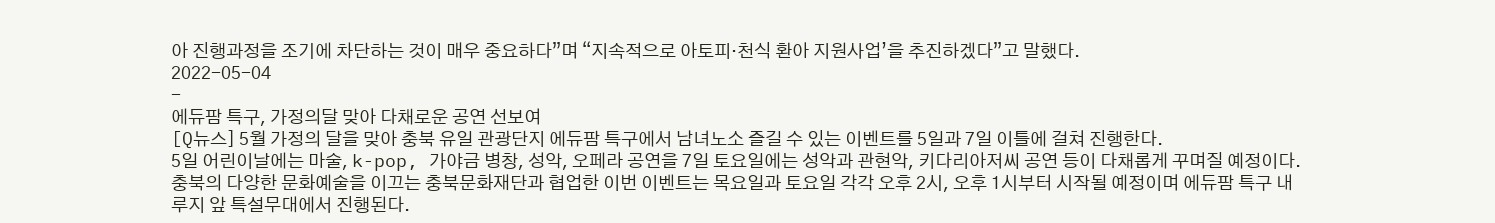아 진행과정을 조기에 차단하는 것이 매우 중요하다”며 “지속적으로 아토피·천식 환아 지원사업’을 추진하겠다”고 말했다.
2022-05-04
-
에듀팜 특구, 가정의달 맞아 다채로운 공연 선보여
[Q뉴스] 5월 가정의 달을 맞아 충북 유일 관광단지 에듀팜 특구에서 남녀노소 즐길 수 있는 이벤트를 5일과 7일 이틀에 걸쳐 진행한다.
5일 어린이날에는 마술, k-pop, 가야금 병창, 성악, 오페라 공연을 7일 토요일에는 성악과 관현악, 키다리아저씨 공연 등이 다채롭게 꾸며질 예정이다.
충북의 다양한 문화예술을 이끄는 충북문화재단과 협업한 이번 이벤트는 목요일과 토요일 각각 오후 2시, 오후 1시부터 시작될 예정이며 에듀팜 특구 내 루지 앞 특설무대에서 진행된다.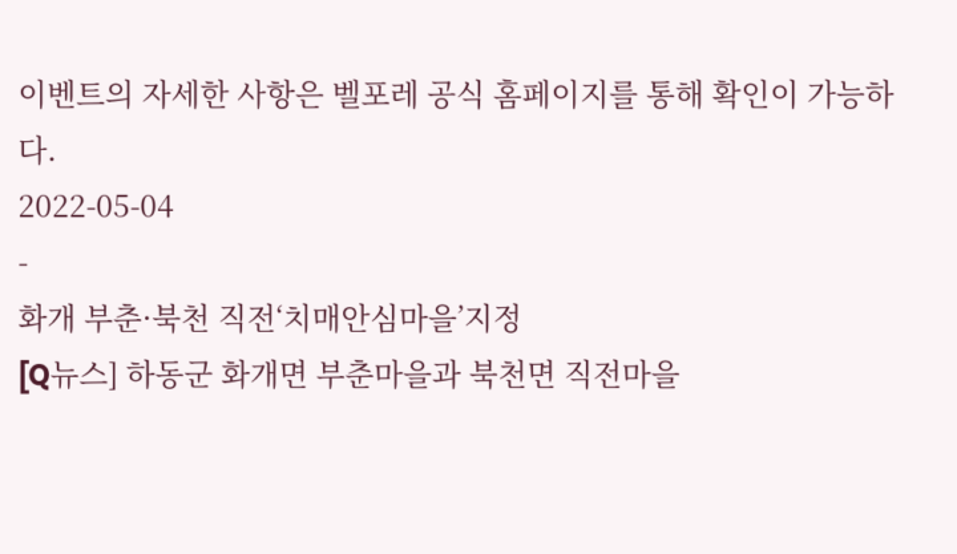이벤트의 자세한 사항은 벨포레 공식 홈페이지를 통해 확인이 가능하다.
2022-05-04
-
화개 부춘·북천 직전‘치매안심마을’지정
[Q뉴스] 하동군 화개면 부춘마을과 북천면 직전마을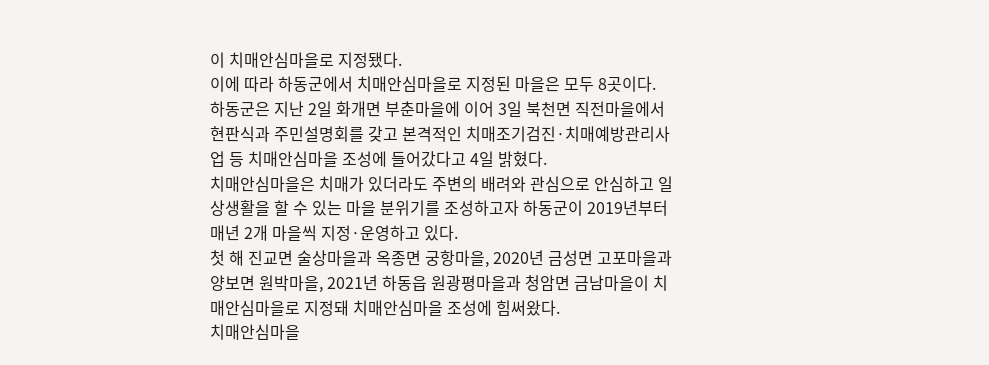이 치매안심마을로 지정됐다.
이에 따라 하동군에서 치매안심마을로 지정된 마을은 모두 8곳이다.
하동군은 지난 2일 화개면 부춘마을에 이어 3일 북천면 직전마을에서 현판식과 주민설명회를 갖고 본격적인 치매조기검진·치매예방관리사업 등 치매안심마을 조성에 들어갔다고 4일 밝혔다.
치매안심마을은 치매가 있더라도 주변의 배려와 관심으로 안심하고 일상생활을 할 수 있는 마을 분위기를 조성하고자 하동군이 2019년부터 매년 2개 마을씩 지정·운영하고 있다.
첫 해 진교면 술상마을과 옥종면 궁항마을, 2020년 금성면 고포마을과 양보면 원박마을, 2021년 하동읍 원광평마을과 청암면 금남마을이 치매안심마을로 지정돼 치매안심마을 조성에 힘써왔다.
치매안심마을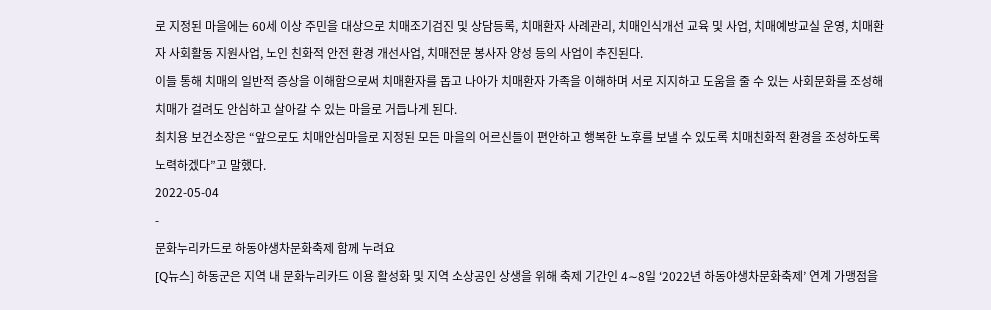로 지정된 마을에는 60세 이상 주민을 대상으로 치매조기검진 및 상담등록, 치매환자 사례관리, 치매인식개선 교육 및 사업, 치매예방교실 운영, 치매환자 사회활동 지원사업, 노인 친화적 안전 환경 개선사업, 치매전문 봉사자 양성 등의 사업이 추진된다.
이들 통해 치매의 일반적 증상을 이해함으로써 치매환자를 돕고 나아가 치매환자 가족을 이해하며 서로 지지하고 도움을 줄 수 있는 사회문화를 조성해 치매가 걸려도 안심하고 살아갈 수 있는 마을로 거듭나게 된다.
최치용 보건소장은 “앞으로도 치매안심마을로 지정된 모든 마을의 어르신들이 편안하고 행복한 노후를 보낼 수 있도록 치매친화적 환경을 조성하도록 노력하겠다”고 말했다.
2022-05-04
-
문화누리카드로 하동야생차문화축제 함께 누려요
[Q뉴스] 하동군은 지역 내 문화누리카드 이용 활성화 및 지역 소상공인 상생을 위해 축제 기간인 4∼8일 ‘2022년 하동야생차문화축제’ 연계 가맹점을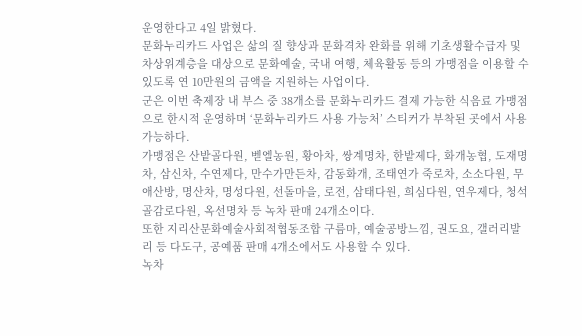운영한다고 4일 밝혔다.
문화누리카드 사업은 삶의 질 향상과 문화격차 완화를 위해 기초생활수급자 및 차상위계층을 대상으로 문화예술, 국내 여행, 체육활동 등의 가맹점을 이용할 수 있도록 연 10만원의 금액을 지원하는 사업이다.
군은 이번 축제장 내 부스 중 38개소를 문화누리카드 결제 가능한 식음료 가맹점으로 한시적 운영하며 ‘문화누리카드 사용 가능처’ 스티커가 부착된 곳에서 사용 가능하다.
가맹점은 산밭골다원, 벧엘농원, 황아차, 쌍계명차, 한밭제다, 화개농협, 도재명차, 삼신차, 수연제다, 만수가만든차, 감동화개, 조태연가 죽로차, 소소다원, 무애산방, 명산차, 명성다원, 선돌마을, 로전, 삼태다원, 희심다원, 연우제다, 청석골감로다원, 옥선명차 등 녹차 판매 24개소이다.
또한 지리산문화예술사회적협동조합 구름마, 예술공방느낌, 권도요, 갤러리발리 등 다도구, 공예품 판매 4개소에서도 사용할 수 있다.
녹차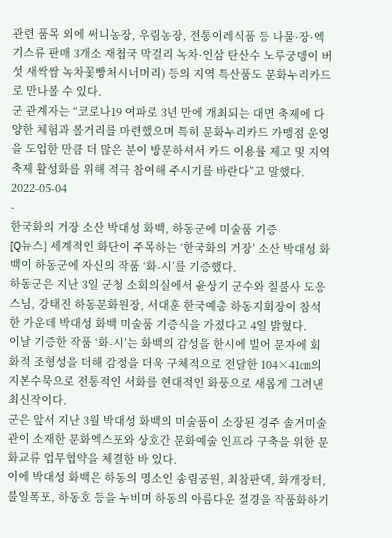관련 품목 외에 써니농장, 우림농장, 전통이레식품 등 나물·장·엑기스류 판매 3개소 재첩국 막걸리 녹차·인삼 탄산수 노루궁뎅이 버섯 새싹쌈 녹차꽃빵처시너머리) 등의 지역 특산품도 문화누리카드로 만나볼 수 있다.
군 관계자는 “코로나19 여파로 3년 만에 개최되는 대면 축제에 다양한 체험과 볼거리를 마련했으며 특히 문화누리카드 가맹점 운영을 도입한 만큼 더 많은 분이 방문하셔서 카드 이용률 제고 및 지역 축제 활성화를 위해 적극 참여해 주시기를 바란다”고 말했다.
2022-05-04
-
한국화의 거장 소산 박대성 화백, 하동군에 미술품 기증
[Q뉴스] 세계적인 화단이 주목하는 ‘한국화의 거장’ 소산 박대성 화백이 하동군에 자신의 작품 ‘화-시’를 기증했다.
하동군은 지난 3일 군청 소회의실에서 윤상기 군수와 칠불사 도응스님, 강태진 하동문화원장, 서대훈 한국예총 하동지회장이 참석한 가운데 박대성 화백 미술품 기증식을 가졌다고 4일 밝혔다.
이날 기증한 작품 ‘화-시’는 화백의 감성을 한시에 빌어 문자에 회화적 조형성을 더해 감정을 더욱 구체적으로 전달한 104×41㎝의 지본수묵으로 전통적인 서화를 현대적인 화풍으로 새롭게 그려낸 최신작이다.
군은 앞서 지난 3월 박대성 화백의 미술품이 소장된 경주 솔거미술관이 소재한 문화엑스포와 상호간 문화예술 인프라 구축을 위한 문화교류 업무협약을 체결한 바 있다.
이에 박대성 화백은 하동의 명소인 송림공원, 최참판댁, 화개장터, 불일폭포, 하동호 등을 누비며 하동의 아름다운 절경을 작품화하기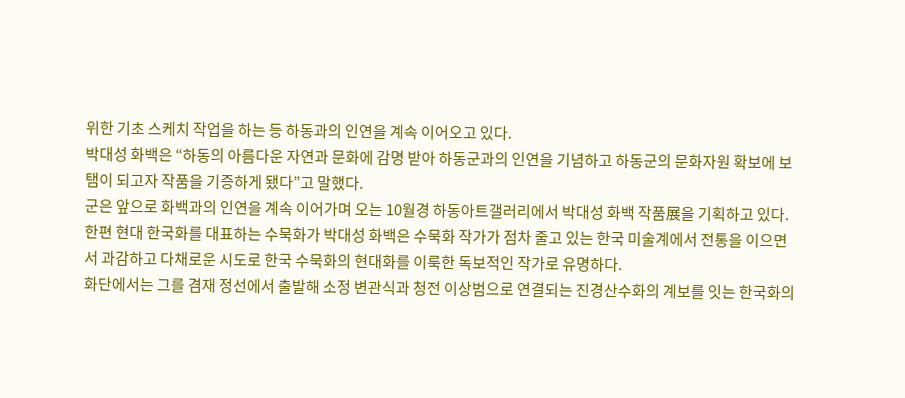위한 기초 스케치 작업을 하는 등 하동과의 인연을 계속 이어오고 있다.
박대성 화백은 “하동의 아름다운 자연과 문화에 감명 받아 하동군과의 인연을 기념하고 하동군의 문화자원 확보에 보탬이 되고자 작품을 기증하게 됐다”고 말했다.
군은 앞으로 화백과의 인연을 계속 이어가며 오는 10월경 하동아트갤러리에서 박대성 화백 작품展을 기획하고 있다.
한편 현대 한국화를 대표하는 수묵화가 박대성 화백은 수묵화 작가가 점차 줄고 있는 한국 미술계에서 전통을 이으면서 과감하고 다채로운 시도로 한국 수묵화의 현대화를 이룩한 독보적인 작가로 유명하다.
화단에서는 그를 겸재 정선에서 출발해 소정 변관식과 청전 이상범으로 연결되는 진경산수화의 계보를 잇는 한국화의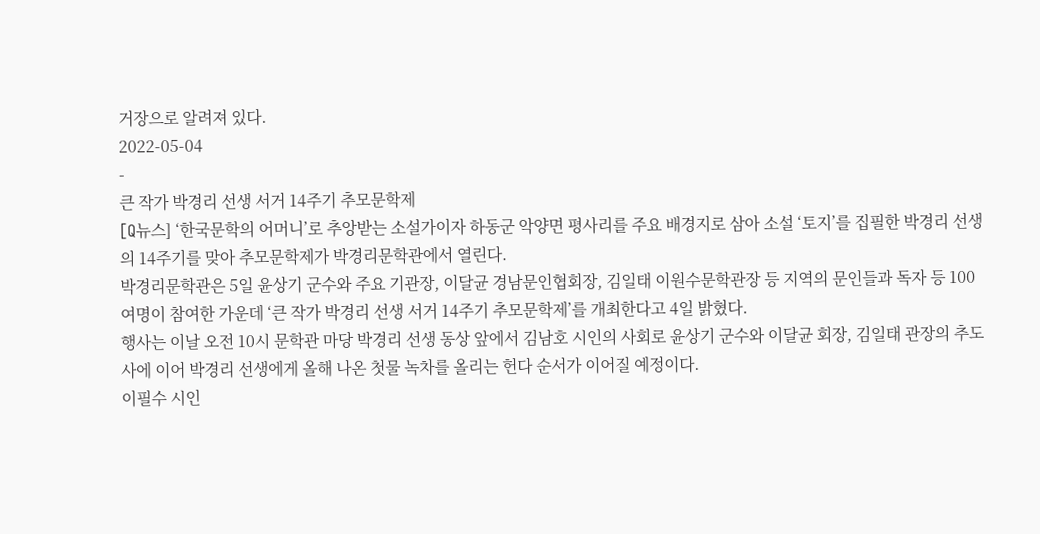거장으로 알려져 있다.
2022-05-04
-
큰 작가 박경리 선생 서거 14주기 추모문학제
[Q뉴스] ‘한국문학의 어머니’로 추앙받는 소설가이자 하동군 악양면 평사리를 주요 배경지로 삼아 소설 ‘토지’를 집필한 박경리 선생의 14주기를 맞아 추모문학제가 박경리문학관에서 열린다.
박경리문학관은 5일 윤상기 군수와 주요 기관장, 이달균 경남문인협회장, 김일태 이원수문학관장 등 지역의 문인들과 독자 등 100여명이 참여한 가운데 ‘큰 작가 박경리 선생 서거 14주기 추모문학제’를 개최한다고 4일 밝혔다.
행사는 이날 오전 10시 문학관 마당 박경리 선생 동상 앞에서 김남호 시인의 사회로 윤상기 군수와 이달균 회장, 김일태 관장의 추도사에 이어 박경리 선생에게 올해 나온 첫물 녹차를 올리는 헌다 순서가 이어질 예정이다.
이필수 시인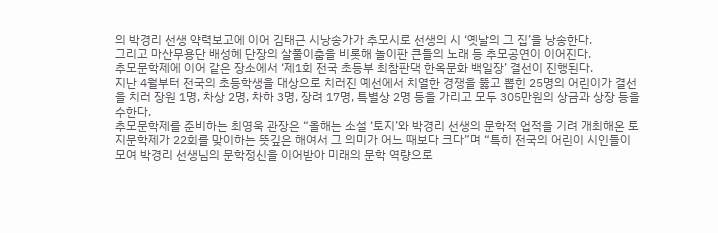의 박경리 선생 약력보고에 이어 김태근 시낭송가가 추모시로 선생의 시 ‘옛날의 그 집’을 낭송한다.
그리고 마산무용단 배성혜 단장의 살풀이춤을 비롯해 놀이판 큰들의 노래 등 추모공연이 이어진다.
추모문학제에 이어 같은 장소에서 ‘제1회 전국 초등부 최참판댁 한옥문화 백일장’ 결선이 진행된다.
지난 4월부터 전국의 초등학생을 대상으로 치러진 예선에서 치열한 경쟁을 뚫고 뽑힌 25명의 어린이가 결선을 치러 장원 1명, 차상 2명, 차하 3명, 장려 17명, 특별상 2명 등을 가리고 모두 305만원의 상금과 상장 등을 수한다.
추모문학제를 준비하는 최영욱 관장은 “올해는 소설 ‘토지’와 박경리 선생의 문학적 업적을 기려 개최해온 토지문학제가 22회를 맞이하는 뜻깊은 해여서 그 의미가 어느 때보다 크다”며 “특히 전국의 어린이 시인들이 모여 박경리 선생님의 문학정신을 이어받아 미래의 문학 역량으로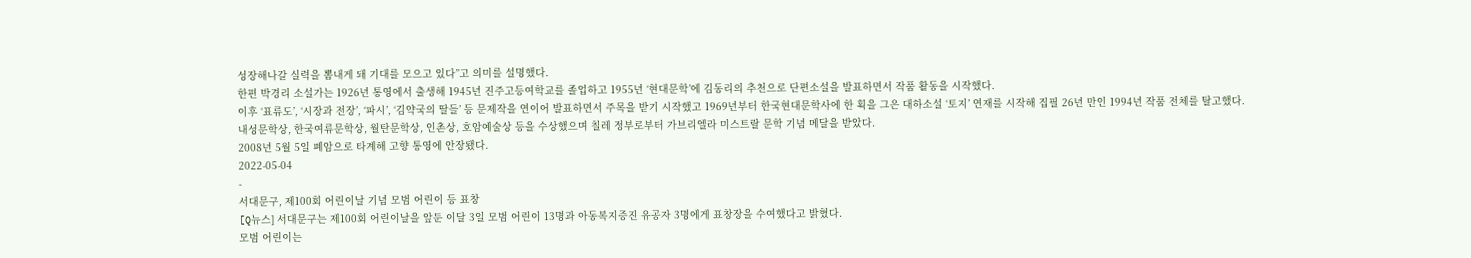성장해나갈 실력을 뽐내게 돼 기대를 모으고 있다”고 의미를 설명했다.
한편 박경리 소설가는 1926년 통영에서 출생해 1945년 진주고등여학교를 졸업하고 1955년 ‘현대문학’에 김동리의 추천으로 단편소설을 발표하면서 작품 활동을 시작했다.
이후 ‘표류도’, ‘시장과 전장’, ‘파시’, ‘김약국의 딸들’ 등 문제작을 연이어 발표하면서 주목을 받기 시작했고 1969년부터 한국현대문학사에 한 획을 그은 대하소설 ‘토지’ 연재를 시작해 집필 26년 만인 1994년 작품 전체를 탈고했다.
내성문학상, 한국여류문학상, 월탄문학상, 인촌상, 호암예술상 등을 수상했으며 칠레 정부로부터 가브리엘라 미스트랄 문학 기념 메달을 받았다.
2008년 5월 5일 폐암으로 타계해 고향 통영에 안장됐다.
2022-05-04
-
서대문구, 제100회 어린이날 기념 모범 어린이 등 표창
[Q뉴스] 서대문구는 제100회 어린이날을 앞둔 이달 3일 모범 어린이 13명과 아동복지증진 유공자 3명에게 표창장을 수여했다고 밝혔다.
모범 어린이는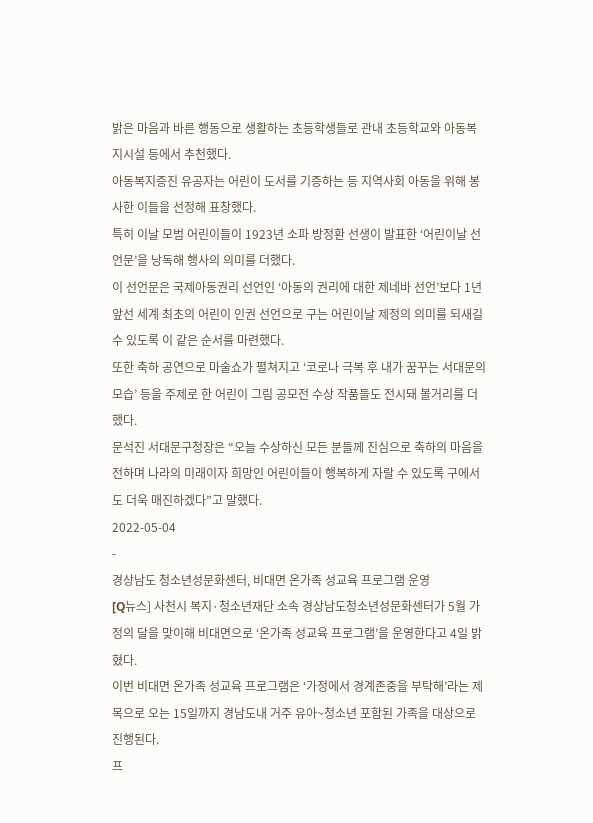밝은 마음과 바른 행동으로 생활하는 초등학생들로 관내 초등학교와 아동복지시설 등에서 추천했다.
아동복지증진 유공자는 어린이 도서를 기증하는 등 지역사회 아동을 위해 봉사한 이들을 선정해 표창했다.
특히 이날 모범 어린이들이 1923년 소파 방정환 선생이 발표한 ‘어린이날 선언문’을 낭독해 행사의 의미를 더했다.
이 선언문은 국제아동권리 선언인 ‘아동의 권리에 대한 제네바 선언’보다 1년 앞선 세계 최초의 어린이 인권 선언으로 구는 어린이날 제정의 의미를 되새길 수 있도록 이 같은 순서를 마련했다.
또한 축하 공연으로 마술쇼가 펼쳐지고 ‘코로나 극복 후 내가 꿈꾸는 서대문의 모습’ 등을 주제로 한 어린이 그림 공모전 수상 작품들도 전시돼 볼거리를 더했다.
문석진 서대문구청장은 “오늘 수상하신 모든 분들께 진심으로 축하의 마음을 전하며 나라의 미래이자 희망인 어린이들이 행복하게 자랄 수 있도록 구에서도 더욱 매진하겠다”고 말했다.
2022-05-04
-
경상남도 청소년성문화센터, 비대면 온가족 성교육 프로그램 운영
[Q뉴스] 사천시 복지·청소년재단 소속 경상남도청소년성문화센터가 5월 가정의 달을 맞이해 비대면으로 ‘온가족 성교육 프로그램’을 운영한다고 4일 밝혔다.
이번 비대면 온가족 성교육 프로그램은 ‘가정에서 경계존중을 부탁해’라는 제목으로 오는 15일까지 경남도내 거주 유아~청소년 포함된 가족을 대상으로 진행된다.
프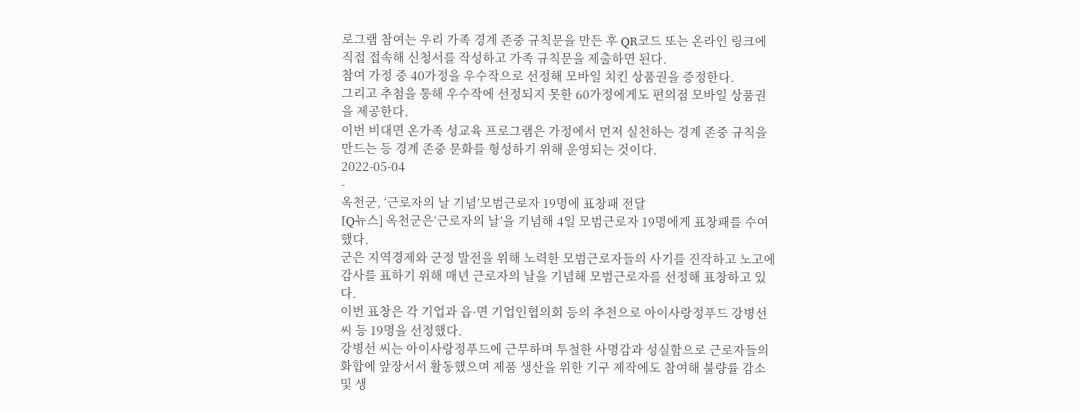로그램 참여는 우리 가족 경계 존중 규칙문을 만든 후 QR코드 또는 온라인 링크에 직접 접속해 신청서를 작성하고 가족 규칙문을 제출하면 된다.
참여 가정 중 40가정을 우수작으로 선정해 모바일 치킨 상품권을 증정한다.
그리고 추첨을 통해 우수작에 선정되지 못한 60가정에게도 편의점 모바일 상품권을 제공한다.
이번 비대면 온가족 성교육 프로그램은 가정에서 먼저 실천하는 경계 존중 규칙을 만드는 등 경계 존중 문화를 형성하기 위해 운영되는 것이다.
2022-05-04
-
옥천군, ‘근로자의 날 기념’모범근로자 19명에 표창패 전달
[Q뉴스] 옥천군은‘근로자의 날’을 기념해 4일 모범근로자 19명에게 표창패를 수여했다.
군은 지역경제와 군정 발전을 위해 노력한 모범근로자들의 사기를 진작하고 노고에 감사를 표하기 위해 매년 근로자의 날을 기념해 모범근로자를 선정해 표창하고 있다.
이번 표창은 각 기업과 읍·면 기업인협의회 등의 추천으로 아이사랑정푸드 강병선 씨 등 19명을 선정했다.
강병선 씨는 아이사랑정푸드에 근무하며 투철한 사명감과 성실함으로 근로자들의 화합에 앞장서서 활동했으며 제품 생산을 위한 기구 제작에도 참여해 불량률 감소 및 생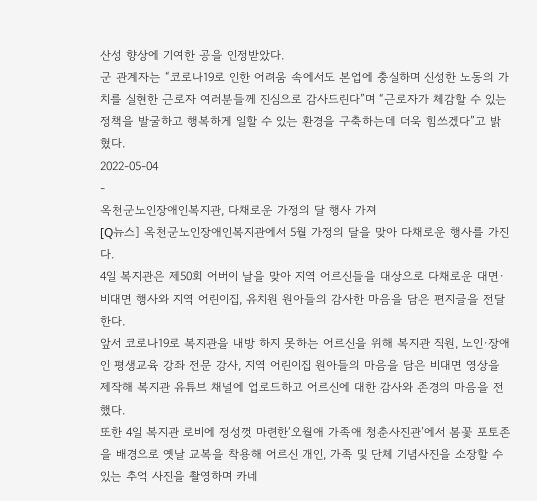산성 향상에 기여한 공을 인정받았다.
군 관계자는 “코로나19로 인한 어려움 속에서도 본업에 충실하며 신성한 노동의 가치를 실현한 근로자 여러분들께 진심으로 감사드린다”며 “근로자가 체감할 수 있는 정책을 발굴하고 행복하게 일할 수 있는 환경을 구축하는데 더욱 힘쓰겠다”고 밝혔다.
2022-05-04
-
옥천군노인장애인복지관, 다채로운 가정의 달 행사 가져
[Q뉴스] 옥천군노인장애인복지관에서 5월 가정의 달을 맞아 다채로운 행사를 가진다.
4일 복지관은 제50회 어버이 날을 맞아 지역 어르신들을 대상으로 다채로운 대면·비대면 행사와 지역 어린이집, 유치원 원아들의 감사한 마음을 담은 편지글을 전달한다.
앞서 코로나19로 복지관을 내방 하지 못하는 어르신을 위해 복지관 직원, 노인·장애인 평생교육 강좌 전문 강사, 지역 어린이집 원아들의 마음을 담은 비대면 영상을 제작해 복지관 유튜브 채널에 업로드하고 어르신에 대한 감사와 존경의 마음을 전했다.
또한 4일 복지관 로비에 정성껏 마련한‘오월애 가족애 청춘사진관’에서 봄꽃 포토존을 배경으로 옛날 교복을 착용해 어르신 개인, 가족 및 단체 기념사진을 소장할 수 있는 추억 사진을 촬영하며 카네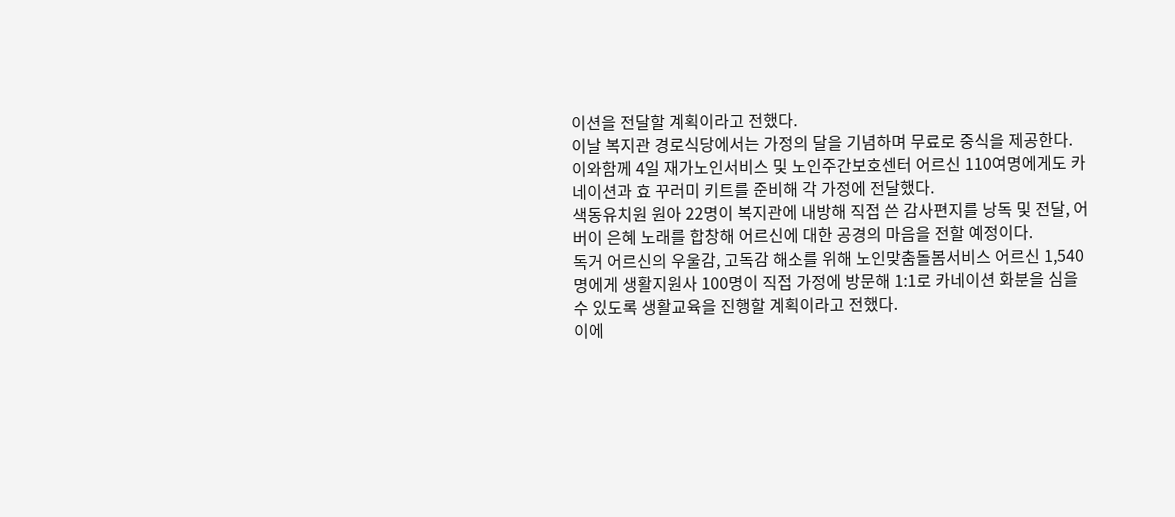이션을 전달할 계획이라고 전했다.
이날 복지관 경로식당에서는 가정의 달을 기념하며 무료로 중식을 제공한다.
이와함께 4일 재가노인서비스 및 노인주간보호센터 어르신 110여명에게도 카네이션과 효 꾸러미 키트를 준비해 각 가정에 전달했다.
색동유치원 원아 22명이 복지관에 내방해 직접 쓴 감사편지를 낭독 및 전달, 어버이 은혜 노래를 합창해 어르신에 대한 공경의 마음을 전할 예정이다.
독거 어르신의 우울감, 고독감 해소를 위해 노인맞춤돌봄서비스 어르신 1,540명에게 생활지원사 100명이 직접 가정에 방문해 1:1로 카네이션 화분을 심을 수 있도록 생활교육을 진행할 계획이라고 전했다.
이에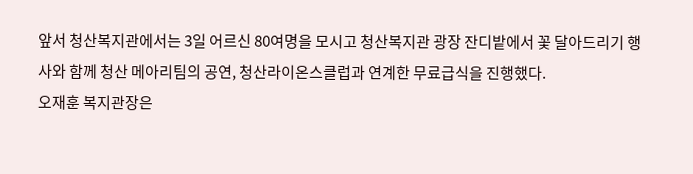앞서 청산복지관에서는 3일 어르신 80여명을 모시고 청산복지관 광장 잔디밭에서 꽃 달아드리기 행사와 함께 청산 메아리팀의 공연, 청산라이온스클럽과 연계한 무료급식을 진행했다.
오재훈 복지관장은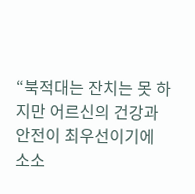“북적대는 잔치는 못 하지만 어르신의 건강과 안전이 최우선이기에 소소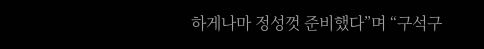하게나마 정성껏 준비했다”며 “구석구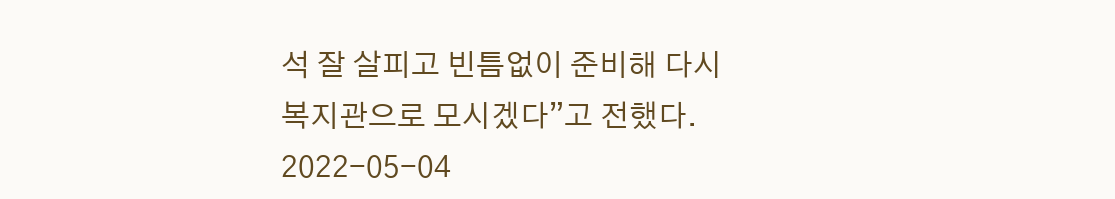석 잘 살피고 빈틈없이 준비해 다시 복지관으로 모시겠다”고 전했다.
2022-05-04